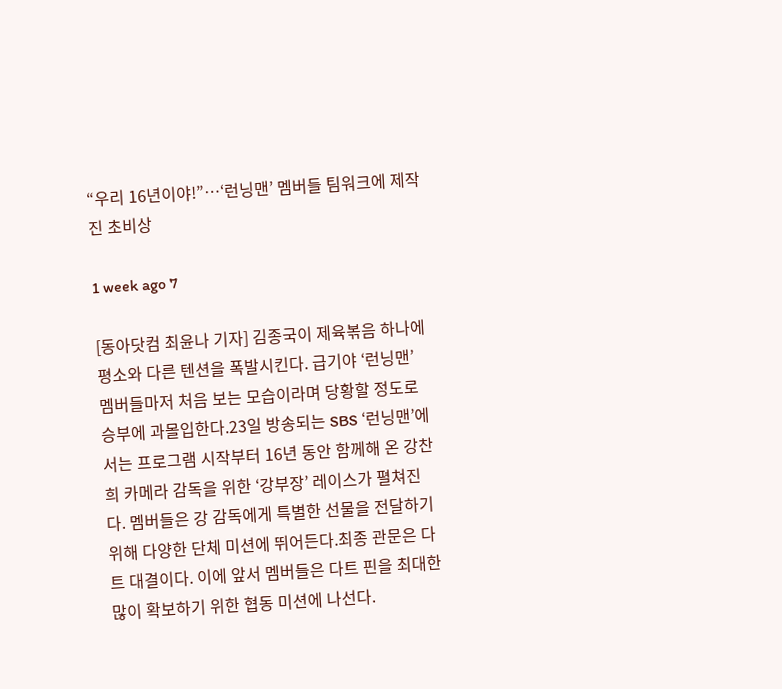“우리 16년이야!”…‘런닝맨’ 멤버들 팀워크에 제작진 초비상

1 week ago 7

[동아닷컴 최윤나 기자] 김종국이 제육볶음 하나에 평소와 다른 텐션을 폭발시킨다. 급기야 ‘런닝맨’ 멤버들마저 처음 보는 모습이라며 당황할 정도로 승부에 과몰입한다.23일 방송되는 SBS ‘런닝맨’에서는 프로그램 시작부터 16년 동안 함께해 온 강찬희 카메라 감독을 위한 ‘강부장’ 레이스가 펼쳐진다. 멤버들은 강 감독에게 특별한 선물을 전달하기 위해 다양한 단체 미션에 뛰어든다.최종 관문은 다트 대결이다. 이에 앞서 멤버들은 다트 핀을 최대한 많이 확보하기 위한 협동 미션에 나선다.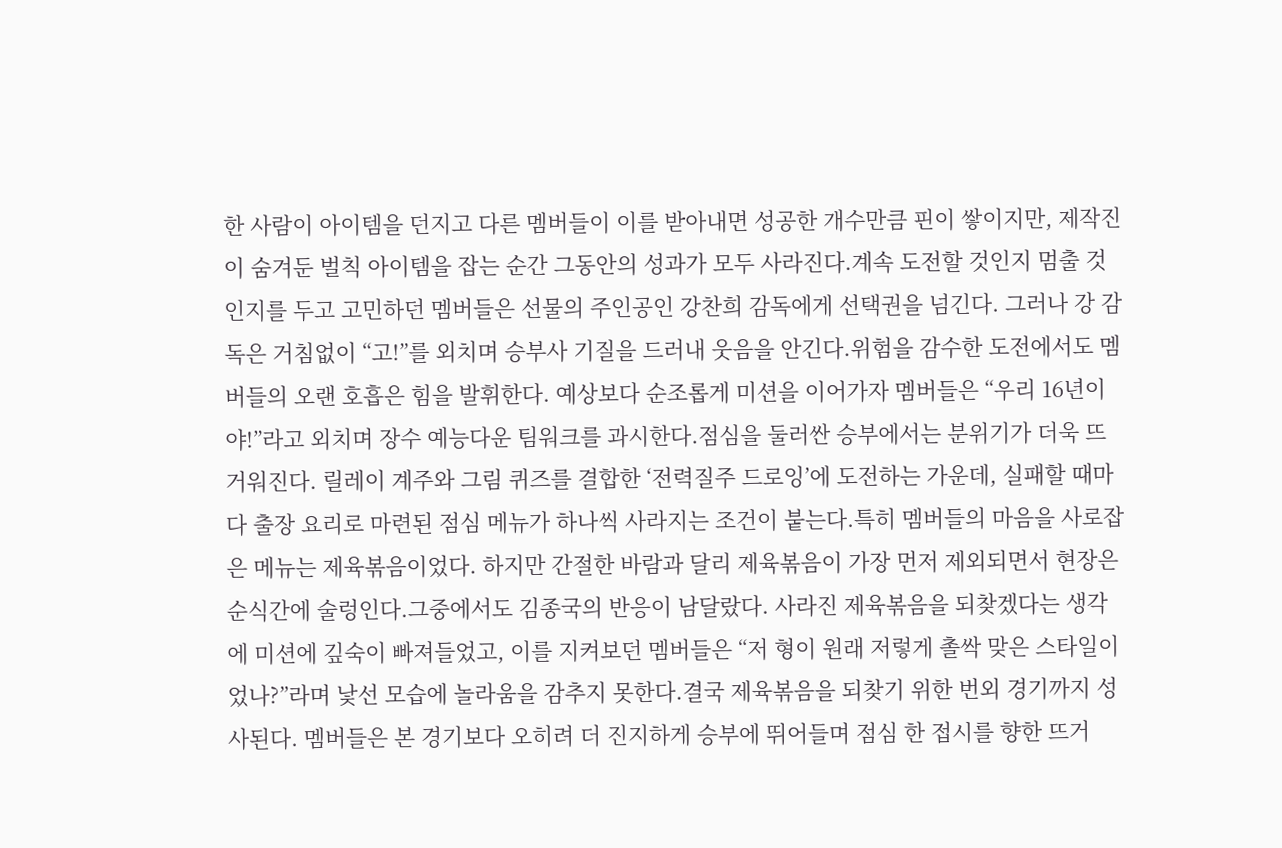한 사람이 아이템을 던지고 다른 멤버들이 이를 받아내면 성공한 개수만큼 핀이 쌓이지만, 제작진이 숨겨둔 벌칙 아이템을 잡는 순간 그동안의 성과가 모두 사라진다.계속 도전할 것인지 멈출 것인지를 두고 고민하던 멤버들은 선물의 주인공인 강찬희 감독에게 선택권을 넘긴다. 그러나 강 감독은 거침없이 “고!”를 외치며 승부사 기질을 드러내 웃음을 안긴다.위험을 감수한 도전에서도 멤버들의 오랜 호흡은 힘을 발휘한다. 예상보다 순조롭게 미션을 이어가자 멤버들은 “우리 16년이야!”라고 외치며 장수 예능다운 팀워크를 과시한다.점심을 둘러싼 승부에서는 분위기가 더욱 뜨거워진다. 릴레이 계주와 그림 퀴즈를 결합한 ‘전력질주 드로잉’에 도전하는 가운데, 실패할 때마다 출장 요리로 마련된 점심 메뉴가 하나씩 사라지는 조건이 붙는다.특히 멤버들의 마음을 사로잡은 메뉴는 제육볶음이었다. 하지만 간절한 바람과 달리 제육볶음이 가장 먼저 제외되면서 현장은 순식간에 술렁인다.그중에서도 김종국의 반응이 남달랐다. 사라진 제육볶음을 되찾겠다는 생각에 미션에 깊숙이 빠져들었고, 이를 지켜보던 멤버들은 “저 형이 원래 저렇게 촐싹 맞은 스타일이었나?”라며 낯선 모습에 놀라움을 감추지 못한다.결국 제육볶음을 되찾기 위한 번외 경기까지 성사된다. 멤버들은 본 경기보다 오히려 더 진지하게 승부에 뛰어들며 점심 한 접시를 향한 뜨거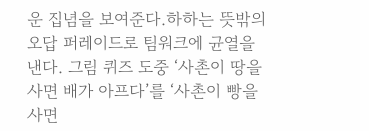운 집념을 보여준다.하하는 뜻밖의 오답 퍼레이드로 팀워크에 균열을 낸다. 그림 퀴즈 도중 ‘사촌이 땅을 사면 배가 아프다’를 ‘사촌이 빵을 사면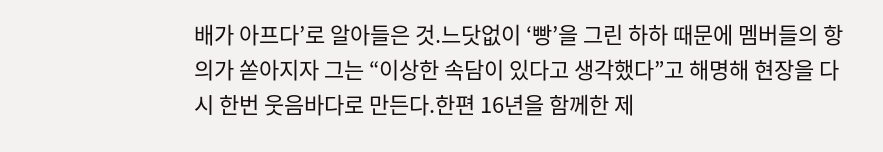배가 아프다’로 알아들은 것.느닷없이 ‘빵’을 그린 하하 때문에 멤버들의 항의가 쏟아지자 그는 “이상한 속담이 있다고 생각했다”고 해명해 현장을 다시 한번 웃음바다로 만든다.한편 16년을 함께한 제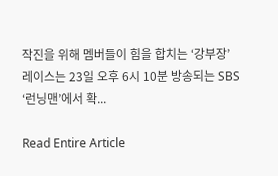작진을 위해 멤버들이 힘을 합치는 ‘강부장’ 레이스는 23일 오후 6시 10분 방송되는 SBS ‘런닝맨’에서 확...

Read Entire Article